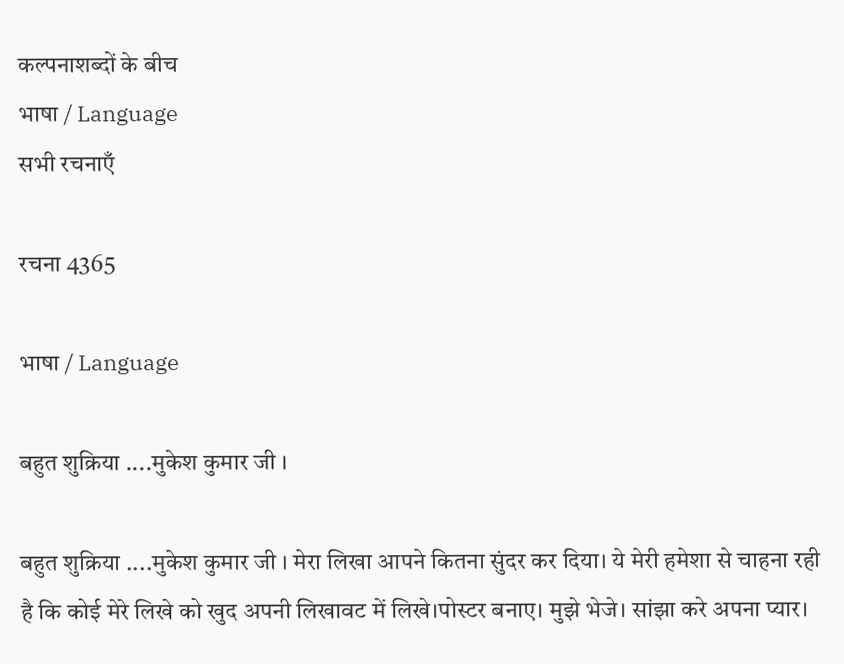कल्पनाशब्दों के बीच
भाषा / Language
सभी रचनाएँ

रचना 4365

भाषा / Language

बहुत शुक्रिया ....मुकेश कुमार जी ।

बहुत शुक्रिया ....मुकेश कुमार जी । मेरा लिखा आपने कितना सुंदर कर दिया। ये मेरी हमेशा से चाहना रही है कि कोई मेरे लिखे को खुद अपनी लिखावट में लिखे।पोस्टर बनाए। मुझे भेजे। सांझा करे अपना प्यार।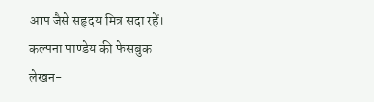आप जैसे सहृदय मित्र सदा रहें।
कल्पना पाण्डेय की फेसबुक लेखन-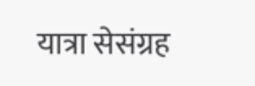यात्रा सेसंग्रह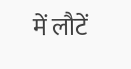में लौटें